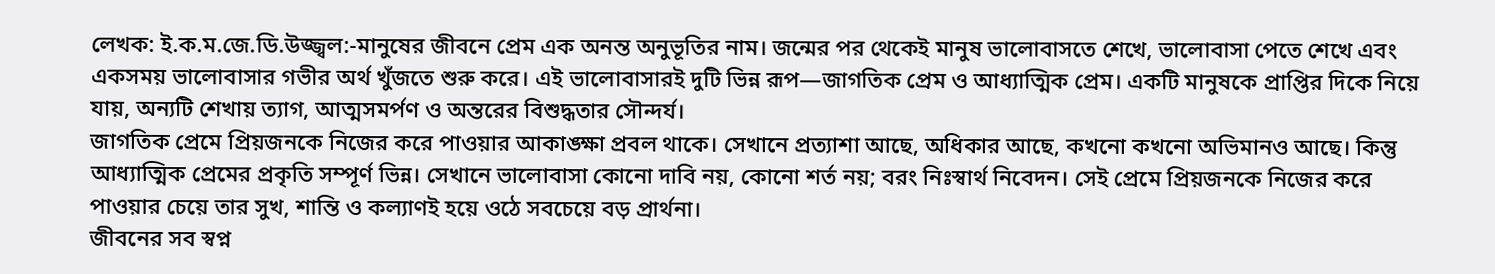লেখক: ই.ক.ম.জে.ডি.উজ্জ্বল:-মানুষের জীবনে প্রেম এক অনন্ত অনুভূতির নাম। জন্মের পর থেকেই মানুষ ভালোবাসতে শেখে, ভালোবাসা পেতে শেখে এবং একসময় ভালোবাসার গভীর অর্থ খুঁজতে শুরু করে। এই ভালোবাসারই দুটি ভিন্ন রূপ—জাগতিক প্রেম ও আধ্যাত্মিক প্রেম। একটি মানুষকে প্রাপ্তির দিকে নিয়ে যায়, অন্যটি শেখায় ত্যাগ, আত্মসমর্পণ ও অন্তরের বিশুদ্ধতার সৌন্দর্য।
জাগতিক প্রেমে প্রিয়জনকে নিজের করে পাওয়ার আকাঙ্ক্ষা প্রবল থাকে। সেখানে প্রত্যাশা আছে, অধিকার আছে, কখনো কখনো অভিমানও আছে। কিন্তু আধ্যাত্মিক প্রেমের প্রকৃতি সম্পূর্ণ ভিন্ন। সেখানে ভালোবাসা কোনো দাবি নয়, কোনো শর্ত নয়; বরং নিঃস্বার্থ নিবেদন। সেই প্রেমে প্রিয়জনকে নিজের করে পাওয়ার চেয়ে তার সুখ, শান্তি ও কল্যাণই হয়ে ওঠে সবচেয়ে বড় প্রার্থনা।
জীবনের সব স্বপ্ন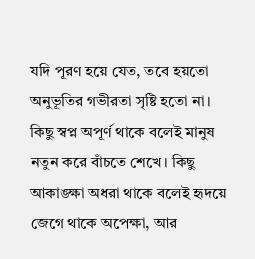যদি পূরণ হয়ে যেত, তবে হয়তো অনুভূতির গভীরতা সৃষ্টি হতো না। কিছু স্বপ্ন অপূর্ণ থাকে বলেই মানুষ নতুন করে বাঁচতে শেখে। কিছু আকাঙ্ক্ষা অধরা থাকে বলেই হৃদয়ে জেগে থাকে অপেক্ষা, আর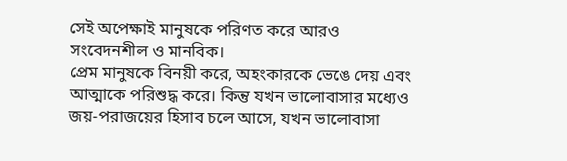সেই অপেক্ষাই মানুষকে পরিণত করে আরও সংবেদনশীল ও মানবিক।
প্রেম মানুষকে বিনয়ী করে, অহংকারকে ভেঙে দেয় এবং আত্মাকে পরিশুদ্ধ করে। কিন্তু যখন ভালোবাসার মধ্যেও জয়-পরাজয়ের হিসাব চলে আসে, যখন ভালোবাসা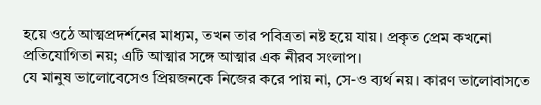হয়ে ওঠে আত্মপ্রদর্শনের মাধ্যম, তখন তার পবিত্রতা নষ্ট হয়ে যায়। প্রকৃত প্রেম কখনো প্রতিযোগিতা নয়; এটি আত্মার সঙ্গে আত্মার এক নীরব সংলাপ।
যে মানুষ ভালোবেসেও প্রিয়জনকে নিজের করে পায় না, সে-ও ব্যর্থ নয়। কারণ ভালোবাসতে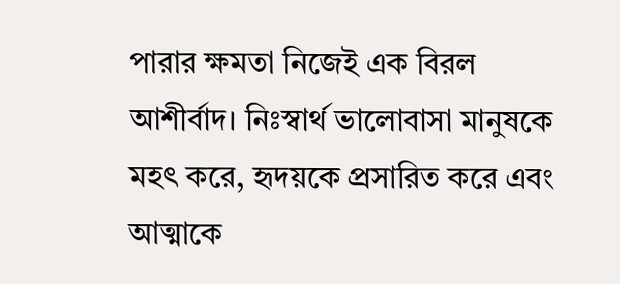পারার ক্ষমতা নিজেই এক বিরল আশীর্বাদ। নিঃস্বার্থ ভালোবাসা মানুষকে মহৎ করে, হৃদয়কে প্রসারিত করে এবং আত্মাকে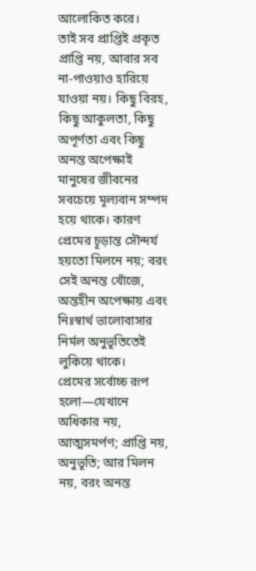আলোকিত করে।
তাই সব প্রাপ্তিই প্রকৃত প্রাপ্তি নয়, আবার সব না-পাওয়াও হারিয়ে যাওয়া নয়। কিছু বিরহ, কিছু আকুলতা, কিছু অপূর্ণতা এবং কিছু অনন্ত অপেক্ষাই মানুষের জীবনের সবচেয়ে মূল্যবান সম্পদ হয়ে থাকে। কারণ প্রেমের চূড়ান্ত সৌন্দর্য হয়তো মিলনে নয়; বরং সেই অনন্ত খোঁজে, অন্তহীন অপেক্ষায় এবং নিঃস্বার্থ ভালোবাসার নির্মল অনুভূতিতেই লুকিয়ে থাকে।
প্রেমের সর্বোচ্চ রূপ হলো—যেখানে অধিকার নয়, আত্মসমর্পণ; প্রাপ্তি নয়, অনুভূতি; আর মিলন নয়, বরং অনন্ত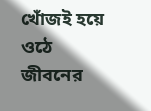খোঁজই হয়ে ওঠে জীবনের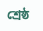শ্রেষ্ঠ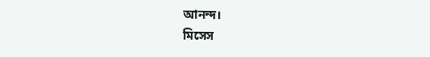আনন্দ।
মিসেস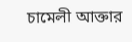চামেলী আক্তার